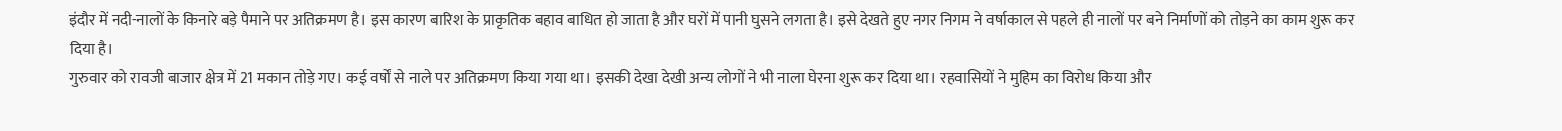इंदौर में नदी-नालों के किनारे बड़े पैमाने पर अतिक्रमण है। इस कारण बारिश के प्राकृतिक बहाव बाधित हो जाता है और घरों में पानी घुसने लगता है। इसे देखते हुए नगर निगम ने वर्षाकाल से पहले ही नालों पर बने निर्माणों को तोड़ने का काम शुरू कर दिया है।
गुरुवार को रावजी बाजार क्षेत्र में 21 मकान तोड़े गए। कई वर्षों से नाले पर अतिक्रमण किया गया था। इसकी देखा देखी अन्य लोगों ने भी नाला घेरना शुरू कर दिया था। रहवासियों ने मुहिम का विरोध किया और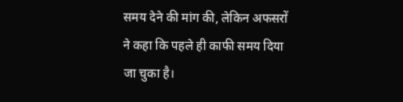समय देने की मांग की, लेकिन अफसरों ने कहा कि पहले ही काफी समय दिया जा चुका है।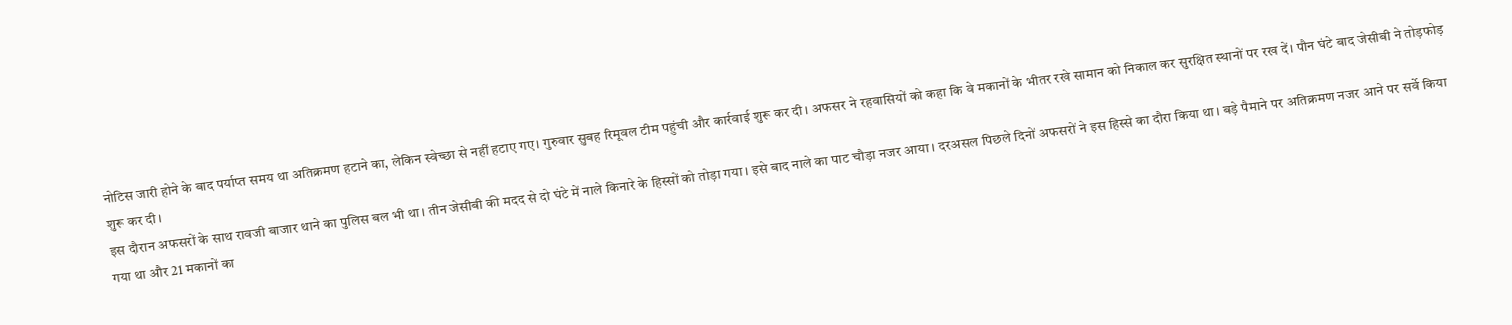नोटिस जारी होने के बाद पर्याप्त समय था अतिक्रमण हटाने का, लेकिन स्वेच्छा से नहीं हटाए गए। गुरुवार सुबह रिमूवल टीम पहुंची और कार्रवाई शुरू कर दी। अफसर ने रहवासियों को कहा कि वे मकानों के भीतर रखे सामान को निकाल कर सुरक्षित स्थानों पर रख दें। पौन घंटे बाद जेसीबी ने तोड़फोड़ शुरू कर दी।
इस दौरान अफसरों के साथ रावजी बाजार थाने का पुलिस बल भी था। तीन जेसीबी की मदद से दो घंटे में नाले किनारे के हिस्सों को तोड़ा गया। इसे बाद नाले का पाट चौड़ा नजर आया। दरअसल पिछले दिनों अफसरों ने इस हिस्से का दौरा किया था। बड़े पैमाने पर अतिक्रमण नजर आने पर सर्वे किया गया था और 21 मकानों का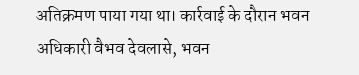अतिक्रमण पाया गया था। कार्रवाई के दौरान भवन अधिकारी वैभव देवलासे, भवन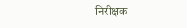निरीक्षक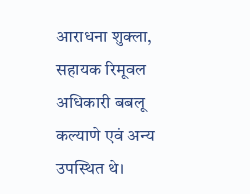आराधना शुक्ला, सहायक रिमूवल अधिकारी बबलू कल्याणे एवं अन्य उपस्थित थे।